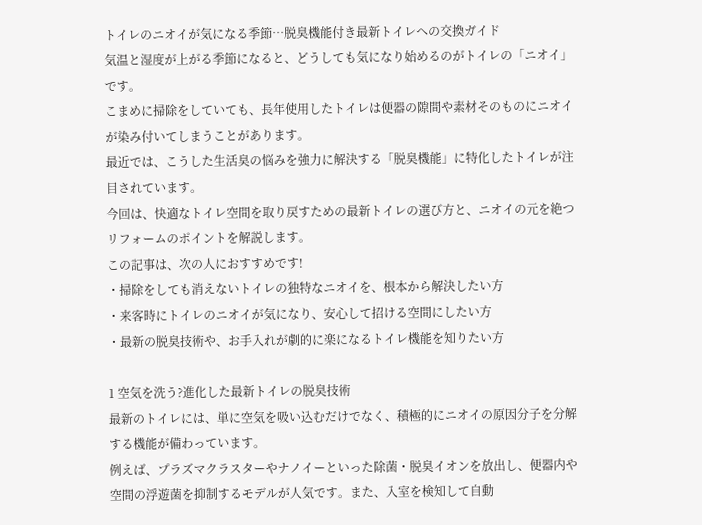トイレのニオイが気になる季節…脱臭機能付き最新トイレへの交換ガイド
気温と湿度が上がる季節になると、どうしても気になり始めるのがトイレの「ニオイ」です。
こまめに掃除をしていても、長年使用したトイレは便器の隙間や素材そのものにニオイが染み付いてしまうことがあります。
最近では、こうした生活臭の悩みを強力に解決する「脱臭機能」に特化したトイレが注目されています。
今回は、快適なトイレ空間を取り戻すための最新トイレの選び方と、ニオイの元を絶つリフォームのポイントを解説します。
この記事は、次の人におすすめです!
・掃除をしても消えないトイレの独特なニオイを、根本から解決したい方
・来客時にトイレのニオイが気になり、安心して招ける空間にしたい方
・最新の脱臭技術や、お手入れが劇的に楽になるトイレ機能を知りたい方

1 空気を洗う?進化した最新トイレの脱臭技術
最新のトイレには、単に空気を吸い込むだけでなく、積極的にニオイの原因分子を分解する機能が備わっています。
例えば、プラズマクラスターやナノイーといった除菌・脱臭イオンを放出し、便器内や空間の浮遊菌を抑制するモデルが人気です。また、入室を検知して自動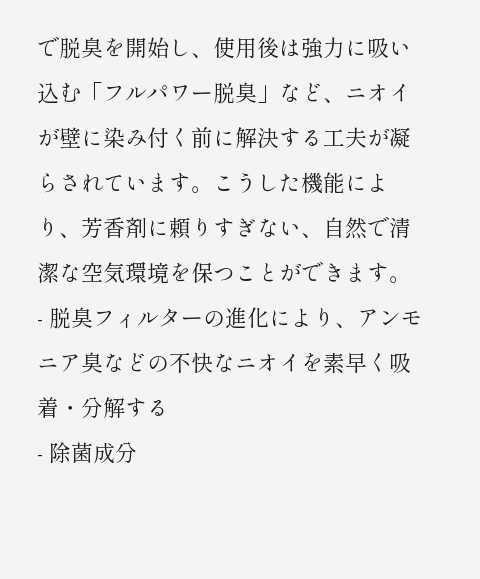で脱臭を開始し、使用後は強力に吸い込む「フルパワー脱臭」など、ニオイが壁に染み付く前に解決する工夫が凝らされています。こうした機能により、芳香剤に頼りすぎない、自然で清潔な空気環境を保つことができます。
- 脱臭フィルターの進化により、アンモニア臭などの不快なニオイを素早く吸着・分解する
- 除菌成分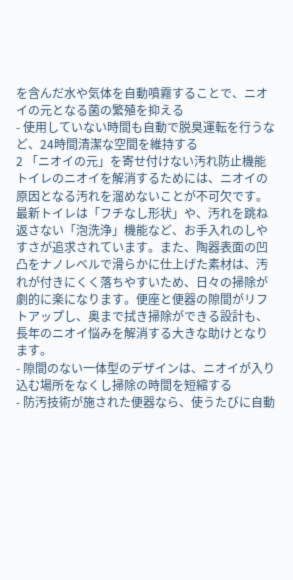を含んだ水や気体を自動噴霧することで、ニオイの元となる菌の繁殖を抑える
- 使用していない時間も自動で脱臭運転を行うなど、24時間清潔な空間を維持する
2 「ニオイの元」を寄せ付けない汚れ防止機能
トイレのニオイを解消するためには、ニオイの原因となる汚れを溜めないことが不可欠です。
最新トイレは「フチなし形状」や、汚れを跳ね返さない「泡洗浄」機能など、お手入れのしやすさが追求されています。また、陶器表面の凹凸をナノレベルで滑らかに仕上げた素材は、汚れが付きにくく落ちやすいため、日々の掃除が劇的に楽になります。便座と便器の隙間がリフトアップし、奥まで拭き掃除ができる設計も、長年のニオイ悩みを解消する大きな助けとなります。
- 隙間のない一体型のデザインは、ニオイが入り込む場所をなくし掃除の時間を短縮する
- 防汚技術が施された便器なら、使うたびに自動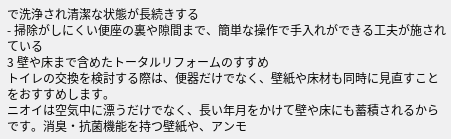で洗浄され清潔な状態が長続きする
- 掃除がしにくい便座の裏や隙間まで、簡単な操作で手入れができる工夫が施されている
3 壁や床まで含めたトータルリフォームのすすめ
トイレの交換を検討する際は、便器だけでなく、壁紙や床材も同時に見直すことをおすすめします。
ニオイは空気中に漂うだけでなく、長い年月をかけて壁や床にも蓄積されるからです。消臭・抗菌機能を持つ壁紙や、アンモ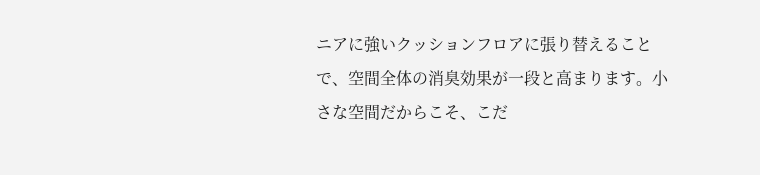ニアに強いクッションフロアに張り替えることで、空間全体の消臭効果が一段と高まります。小さな空間だからこそ、こだ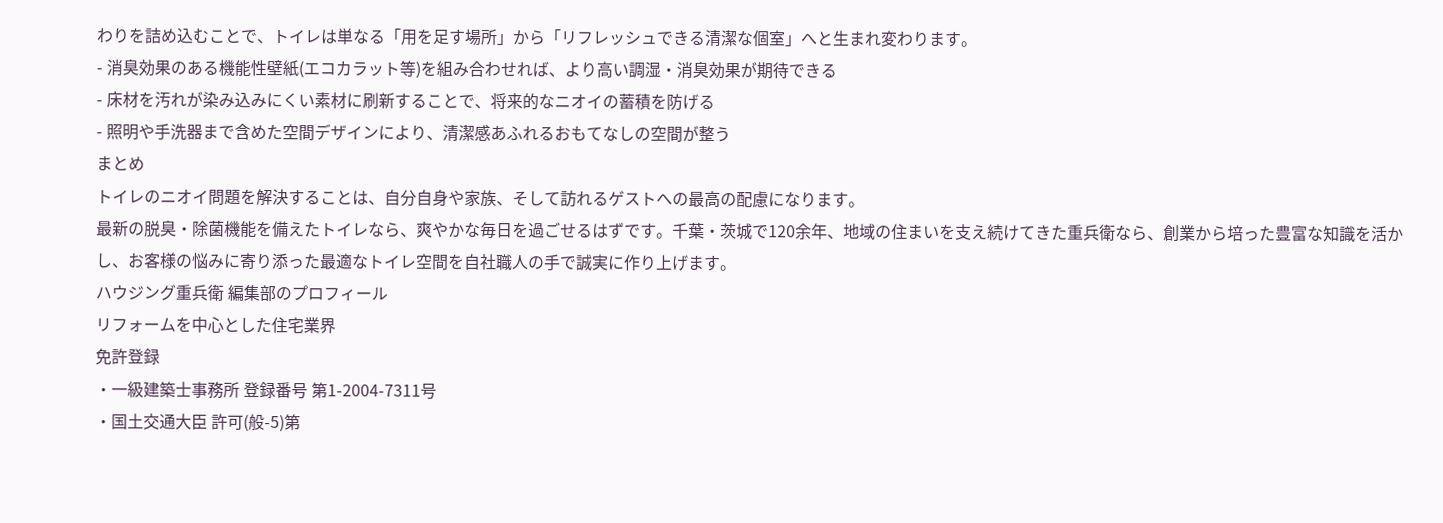わりを詰め込むことで、トイレは単なる「用を足す場所」から「リフレッシュできる清潔な個室」へと生まれ変わります。
- 消臭効果のある機能性壁紙(エコカラット等)を組み合わせれば、より高い調湿・消臭効果が期待できる
- 床材を汚れが染み込みにくい素材に刷新することで、将来的なニオイの蓄積を防げる
- 照明や手洗器まで含めた空間デザインにより、清潔感あふれるおもてなしの空間が整う
まとめ
トイレのニオイ問題を解決することは、自分自身や家族、そして訪れるゲストへの最高の配慮になります。
最新の脱臭・除菌機能を備えたトイレなら、爽やかな毎日を過ごせるはずです。千葉・茨城で120余年、地域の住まいを支え続けてきた重兵衛なら、創業から培った豊富な知識を活かし、お客様の悩みに寄り添った最適なトイレ空間を自社職人の手で誠実に作り上げます。
ハウジング重兵衛 編集部のプロフィール
リフォームを中心とした住宅業界
免許登録
・一級建築士事務所 登録番号 第1-2004-7311号
・国土交通大臣 許可(般-5)第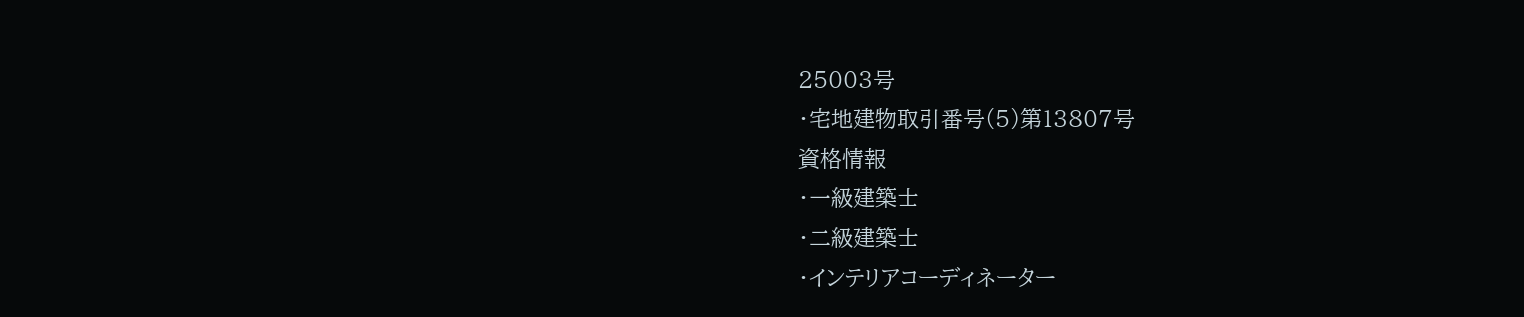25003号
・宅地建物取引番号(5)第13807号
資格情報
・一級建築士
・二級建築士
・インテリアコーディネーター